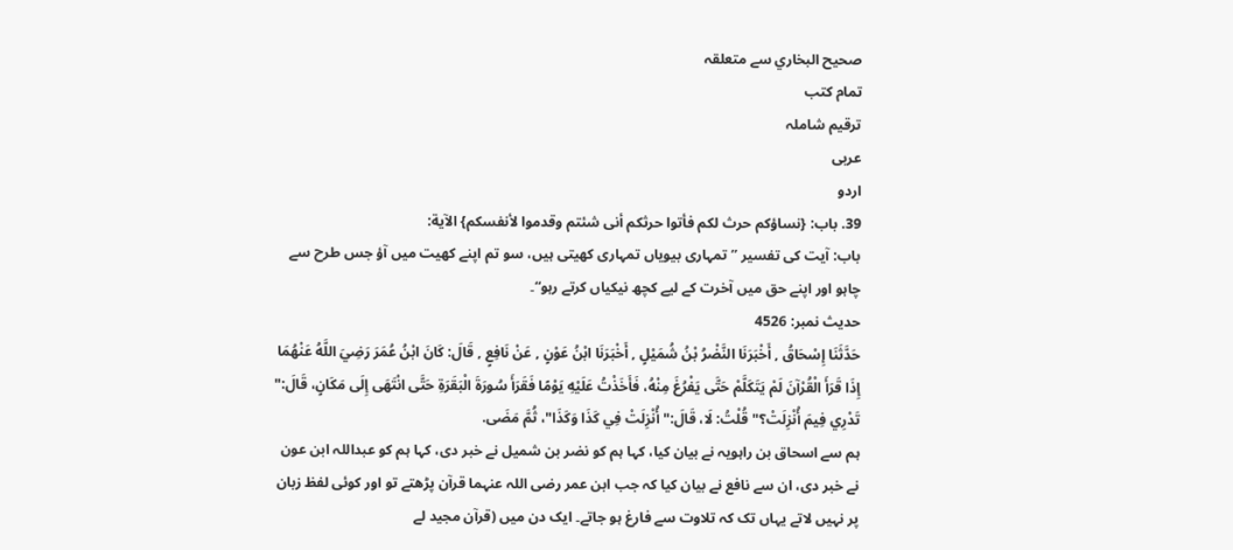صحيح البخاري سے متعلقہ
تمام کتب
ترقیم شاملہ
عربی
اردو
39. باب: {نساؤكم حرث لكم فأتوا حرثكم أنى شئتم وقدموا لأنفسكم} الآية:
باب: آیت کی تفسیر ”تمہاری بیویاں تمہاری کھیتی ہیں، سو تم اپنے کھیت میں آؤ جس طرح سے چاہو اور اپنے حق میں آخرت کے لیے کچھ نیکیاں کرتے رہو“۔
حدیث نمبر: 4526
حَدَّثَنَا إِسْحَاقُ , أَخْبَرَنَا النَّضْرُ بْنُ شُمَيْلٍ , أَخْبَرَنَا ابْنُ عَوْنٍ , عَنْ نَافِعٍ , قَالَ: كَانَ ابْنُ عُمَرَ رَضِيَ اللَّهُ عَنْهُمَا إِذَا قَرَأَ الْقُرْآنَ لَمْ يَتَكَلَّمْ حَتَّى يَفْرُغَ مِنْهُ، فَأَخَذْتُ عَلَيْهِ يَوْمًا فَقَرَأَ سُورَةَ الْبَقَرَةِ حَتَّى انْتَهَى إِلَى مَكَانٍ، قَالَ:" تَدْرِي فِيمَ أُنْزِلَتْ؟" قُلْتُ: لَا، قَالَ:" أُنْزِلَتْ فِي كَذَا وَكَذَا"، ثُمَّ مَضَى.
ہم سے اسحاق بن راہویہ نے بیان کیا، کہا ہم کو نضر بن شمیل نے خبر دی، کہا ہم کو عبداللہ ابن عون نے خبر دی، ان سے نافع نے بیان کیا کہ جب ابن عمر رضی اللہ عنہما قرآن پڑھتے تو اور کوئی لفظ زبان پر نہیں لاتے یہاں تک کہ تلاوت سے فارغ ہو جاتے۔ ایک دن میں (قرآن مجید لے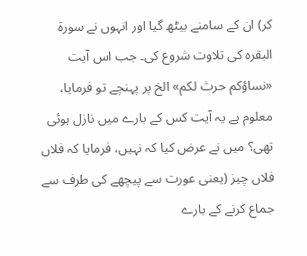کر) ان کے سامنے بیٹھ گیا اور انہوں نے سورۃ البقرہ کی تلاوت شروع کی۔ جب اس آیت «نساؤكم حرث لكم» الخ پر پہنچے تو فرمایا، معلوم ہے یہ آیت کس کے بارے میں نازل ہوئی تھی؟ میں نے عرض کیا کہ نہیں، فرمایا کہ فلاں فلاں چیز (یعنی عورت سے پیچھے کی طرف سے جماع کرنے کے بارے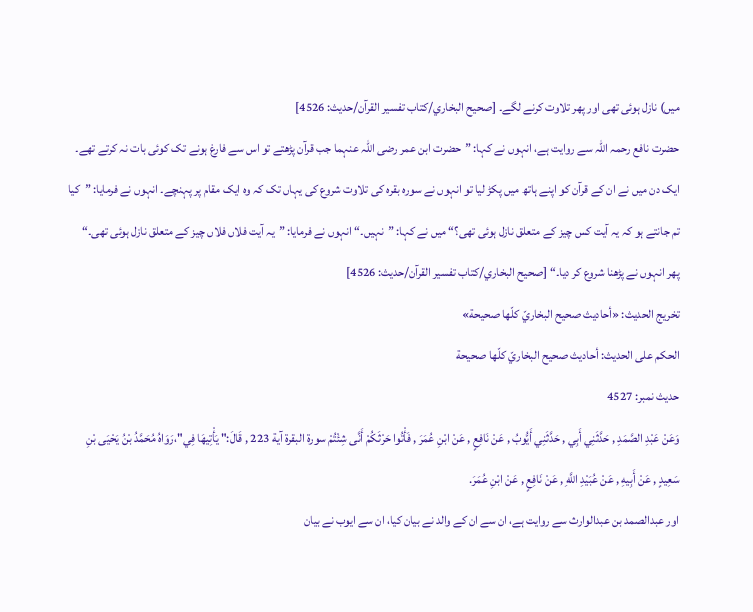میں) نازل ہوئی تھی اور پھر تلاوت کرنے لگے۔ [صحيح البخاري/كتاب تفسير القرآن/حدیث: 4526]
حضرت نافع رحمہ اللہ سے روایت ہے، انہوں نے کہا: ”حضرت ابن عمر رضی اللہ عنہما جب قرآن پڑھتے تو اس سے فارغ ہونے تک کوئی بات نہ کرتے تھے۔ ایک دن میں نے ان کے قرآن کو اپنے ہاتھ میں پکڑ لیا تو انہوں نے سورہ بقرہ کی تلاوت شروع کی یہاں تک کہ وہ ایک مقام پر پہنچے۔ انہوں نے فرمایا: ”کیا تم جانتے ہو کہ یہ آیت کس چیز کے متعلق نازل ہوئی تھی؟“ میں نے کہا: ”نہیں۔“ انہوں نے فرمایا: ”یہ آیت فلاں فلاں چیز کے متعلق نازل ہوئی تھی۔“ پھر انہوں نے پڑھنا شروع کر دیا۔“ [صحيح البخاري/كتاب تفسير القرآن/حدیث: 4526]
تخریج الحدیث: «أحاديث صحيح البخاريّ كلّها صحيحة»
الحكم على الحديث: أحاديث صحيح البخاريّ كلّها صحيحة
حدیث نمبر: 4527
وَعَنْ عَبْدِ الصَّمَدِ , حَدَّثَنِي أَبِي , حَدَّثَنِي أَيُّوبُ , عَنْ نَافِعٍ , عَنْ ابْنِ عُمَرَ , فَأْتُوا حَرْثَكُمْ أَنَّى شِئْتُمْ سورة البقرة آية 223 , قَالَ:" يَأْتِيهَا فِي"،رَوَاهُ مُحَمَّدُ بْنُ يَحْيَى بْنِ سَعِيدٍ , عَنْ أَبِيهِ , عَنْ عُبَيْدِ اللَّهِ , عَنْ نَافِعٍ , عَنْ ابْنِ عُمَرَ.
اور عبدالصمد بن عبدالوارث سے روایت ہے، ان سے ان کے والد نے بیان کیا، ان سے ایوب نے بیان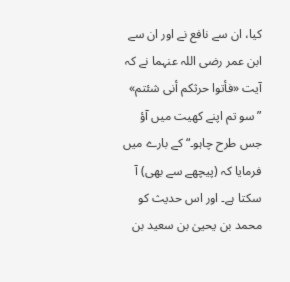کیا، ان سے نافع نے اور ان سے ابن عمر رضی اللہ عنہما نے کہ آیت «فأتوا حرثكم أنى شئتم» ”سو تم اپنے کھیت میں آؤ جس طرح چاہو۔“ کے بارے میں فرمایا کہ (پیچھے سے بھی) آ سکتا ہے۔ اور اس حدیث کو محمد بن یحییٰ بن سعید بن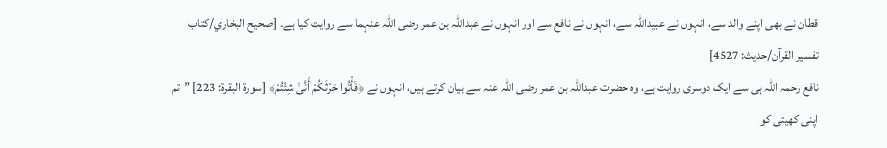قطان نے بھی اپنے والد سے، انہوں نے عبیداللہ سے، انہوں نے نافع سے اور انہوں نے عبداللہ بن عمر رضی اللہ عنہما سے روایت کیا ہے۔ [صحيح البخاري/كتاب تفسير القرآن/حدیث: 4527]
نافع رحمہ اللہ ہی سے ایک دوسری روایت ہے، وہ حضرت عبداللہ بن عمر رضی اللہ عنہ سے بیان کرتے ہیں، انہوں نے ﴿فَأْتُوا حَرْثَكُمْ أَنَّىٰ شِئْتُمْ﴾ [سورة البقرة: 223] ”تم اپنی کھیتی کو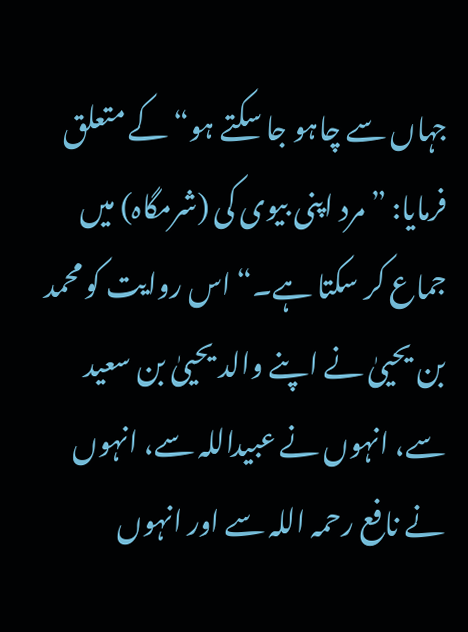جہاں سے چاہو جا سکتے ہو“ کے متعلق فرمایا: ”مرد اپنی بیوی کی (شرمگاہ) میں جماع کر سکتا ہے۔“ اس روایت کو محمد بن یحییٰ نے اپنے والد یحییٰ بن سعید سے، انہوں نے عبیداللہ سے، انہوں نے نافع رحمہ اللہ سے اور انہوں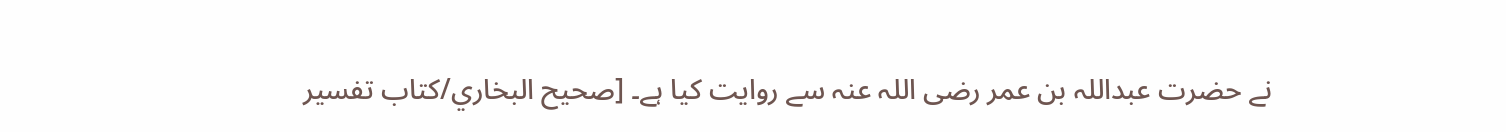نے حضرت عبداللہ بن عمر رضی اللہ عنہ سے روایت کیا ہے۔ [صحيح البخاري/كتاب تفسير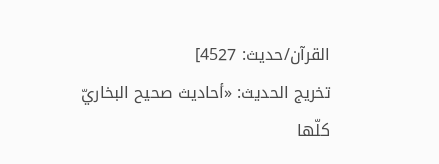القرآن/حدیث: 4527]
تخریج الحدیث: «أحاديث صحيح البخاريّ كلّها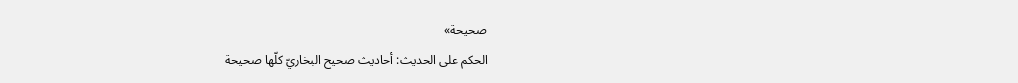صحيحة»
الحكم على الحديث: أحاديث صحيح البخاريّ كلّها صحيحة